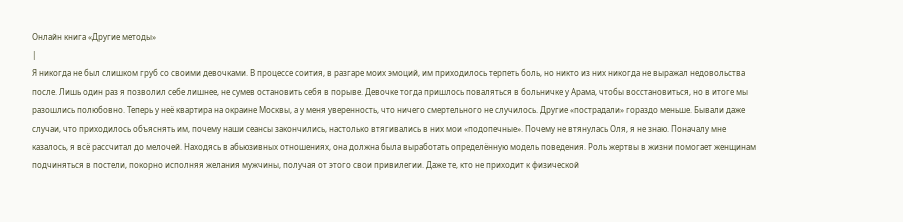Онлайн книга «Другие методы»
|
Я никогда не был слишком груб со своими девочками. В процессе соития, в разгаре моих эмоций, им приходилось терпеть боль, но никто из них никогда не выражал недовольства после. Лишь один раз я позволил себе лишнее, не сумев остановить себя в порыве. Девочке тогда пришлось поваляться в больничке у Арама, чтобы восстановиться, но в итоге мы разошлись полюбовно. Теперь у неё квартира на окраине Москвы, а у меня уверенность, что ничего смертельного не случилось. Другие «пострадали» гораздо меньше. Бывали даже случаи, что приходилось объяснять им, почему наши сеансы закончились, настолько втягивались в них мои «подопечные». Почему не втянулась Оля, я не знаю. Поначалу мне казалось, я всё рассчитал до мелочей. Находясь в абьюзивных отношениях, она должна была выработать определённую модель поведения. Роль жертвы в жизни помогает женщинам подчиняться в постели, покорно исполняя желания мужчины, получая от этого свои привилегии. Даже те, кто не приходит к физической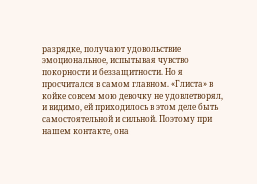разрядке, получают удовольствие эмоциональное, испытывая чувство покорности и беззащитности. Но я просчитался в самом главном. «Глиста» в койке совсем мою девочку не удовлетворял, и видимо, ей приходилось в этом деле быть самостоятельной и сильной. Поэтому при нашем контакте, она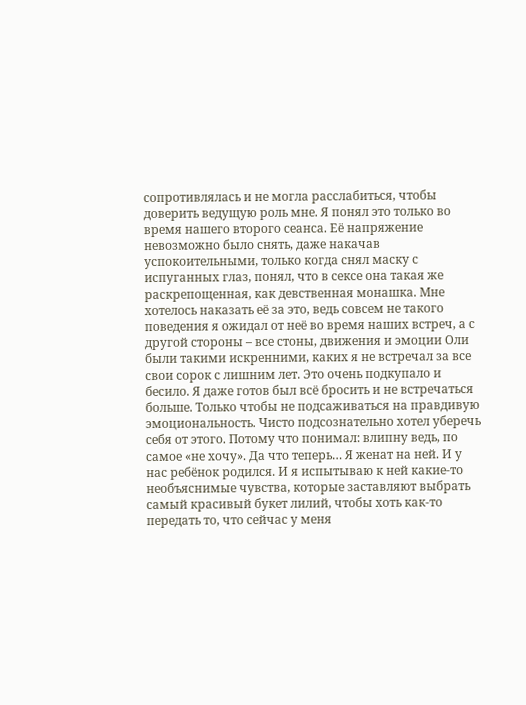сопротивлялась и не могла расслабиться, чтобы доверить ведущую роль мне. Я понял это только во время нашего второго сеанса. Её напряжение невозможно было снять, даже накачав успокоительными, только когда снял маску с испуганных глаз, понял, что в сексе она такая же раскрепощенная, как девственная монашка. Мне хотелось наказать её за это, ведь совсем не такого поведения я ожидал от неё во время наших встреч, а с другой стороны – все стоны, движения и эмоции Оли были такими искренними, каких я не встречал за все свои сорок с лишним лет. Это очень подкупало и бесило. Я даже готов был всё бросить и не встречаться больше. Только чтобы не подсаживаться на правдивую эмоциональность. Чисто подсознательно хотел уберечь себя от этого. Потому что понимал: влипну ведь, по самое «не хочу». Да что теперь… Я женат на ней. И у нас ребёнок родился. И я испытываю к ней какие-то необъяснимые чувства, которые заставляют выбрать самый красивый букет лилий, чтобы хоть как-то передать то, что сейчас у меня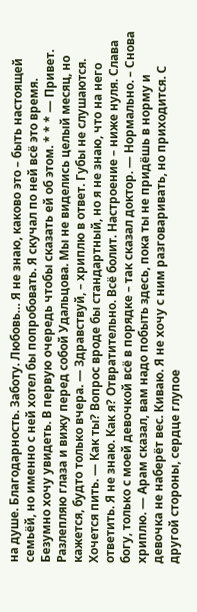на душе. Благодарность. Заботу. Любовь… Я не знаю, каково это – быть настоящей семьёй, но именно с ней хотел бы попробовать. Я скучал по ней всё это время. Безумно хочу увидеть. В первую очередь чтобы сказать ей об этом. * * * — Привет. Разлепляю глаза и вижу перед собой Удальцова. Мы не виделись целый месяц, но кажется, будто только вчера. — Здравствуй, – хриплю в ответ. Губы не слушаются. Хочется пить. — Как ты? Вопрос вроде бы стандартный, но я не знаю, что на него ответить. Я не знаю. Как я? Отвратительно. Всё болит. Настроение – ниже нуля. Слава богу, только с моей девочкой всё в порядке – так сказал доктор. — Нормально. – Снова хриплю. — Арам сказал, вам надо побыть здесь, пока ты не придёшь в норму и девочка не наберёт вес. Киваю. Я не хочу с ним разговаривать, но приходится. С другой стороны, сердце глупое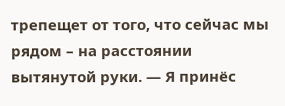трепещет от того, что сейчас мы рядом – на расстоянии вытянутой руки. — Я принёс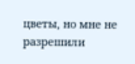цветы, но мне не разрешили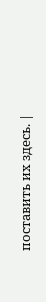поставить их здесь. |